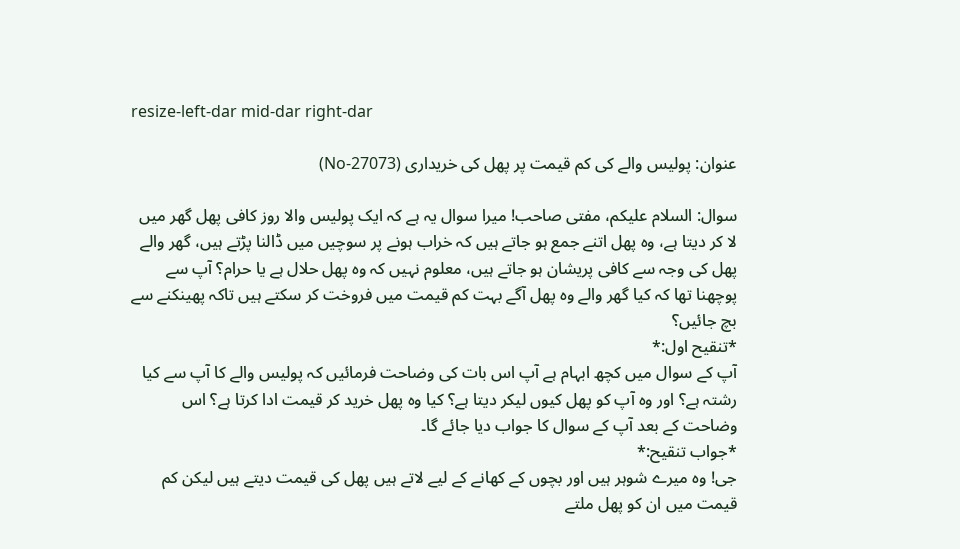resize-left-dar mid-dar right-dar

عنوان: پولیس والے کی کم قیمت پر پھل کی خریداری (27073-No)

سوال: السلام علیکم، مفتی صاحب! میرا سوال یہ ہے کہ ایک پولیس والا روز کافی پھل گھر میں لا کر دیتا ہے، وہ پھل اتنے جمع ہو جاتے ہیں کہ خراب ہونے پر سوچیں میں ڈالنا پڑتے ہیں، گھر والے پھل کی وجہ سے کافی پریشان ہو جاتے ہیں، معلوم نہیں کہ وہ پھل حلال ہے یا حرام؟ آپ سے پوچھنا تھا کہ کیا گھر والے وہ پھل آگے بہت کم قیمت میں فروخت کر سکتے ہیں تاکہ پھینکنے سے بچ جائیں؟
*تنقیح اول:*
آپ کے سوال میں کچھ ابہام ہے آپ اس بات کی وضاحت فرمائیں کہ پولیس والے کا آپ سے کیا رشتہ ہے؟ اور وہ آپ کو پھل کیوں لیکر دیتا ہے؟ کیا وہ پھل خرید کر قیمت ادا کرتا ہے؟ اس وضاحت کے بعد آپ کے سوال کا جواب دیا جائے گا۔
*جواب تنقیح:*
جی! وہ میرے شوہر ہیں اور بچوں کے کھانے کے لیے لاتے ہیں پھل کی قیمت دیتے ہیں لیکن کم قیمت میں ان کو پھل ملتے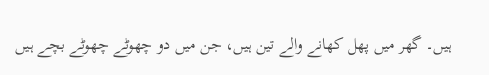ہیں۔ گھر میں پھل کھانے والے تین ہیں، جن میں دو چھوٹے چھوٹے بچے ہیں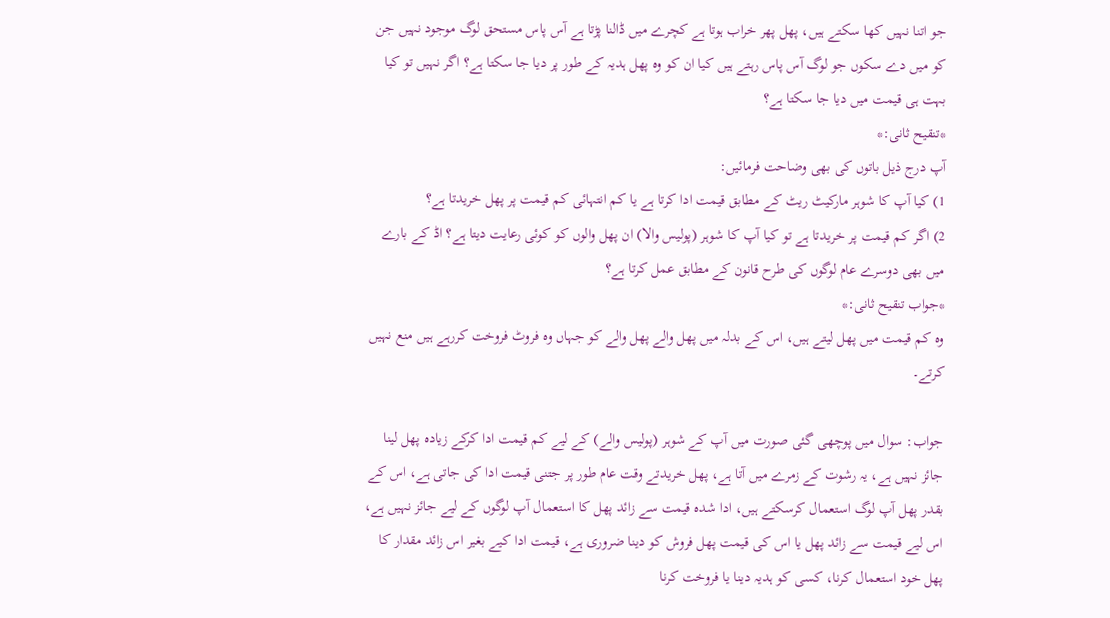جو اتنا نہیں کھا سکتے ہیں، پھل پھر خراب ہوتا ہے کچرے میں ڈالنا پڑتا ہے آس پاس مستحق لوگ موجود نہیں جن کو میں دے سکوں جو لوگ آس پاس رہتے ہیں کیا ان کو وہ پھل ہدیہ کے طور پر دیا جا سکتا ہے؟ اگر نہیں تو کیا بہت ہی قیمت میں دیا جا سکتا ہے؟
*تنقیح ثانی:*
آپ درج ذیل باتوں کی بھی وضاحت فرمائیں:
1) کیا آپ کا شوہر مارکیٹ ریٹ کے مطابق قیمت ادا کرتا ہے یا کم انتہائی کم قیمت پر پھل خریدتا ہے؟
2) اگر کم قیمت پر خریدتا ہے تو کیا آپ کا شوہر (پولیس والا) ان پھل والوں کو کوئی رعایت دیتا ہے؟ اڈ کے بارے میں بھی دوسرے عام لوگوں کی طرح قانون کے مطابق عمل کرتا ہے؟
*جواب تنقیح ثانی:*
وہ کم قیمت میں پھل لیتے ہیں، اس کے بدلہ میں پھل والے پھل والے کو جہاں وہ فروٹ فروخت کررہے ہیں منع نہیں کرتے۔

جواب: سوال میں پوچھی گئی صورت میں آپ کے شوہر (پولیس والے) کے لیے کم قیمت ادا کرکے زیادہ پھل لینا جائز نہیں ہے، یہ رشوت کے زمرے میں آتا ہے، پھل خریدتے وقت عام طور پر جتنی قیمت ادا کی جاتی ہے، اس کے بقدر پھل آپ لوگ استعمال کرسکتے ہیں، ادا شدہ قیمت سے زائد پھل کا استعمال آپ لوگوں کے لیے جائز نہیں ہے، اس لیے قیمت سے زائد پھل یا اس کی قیمت پھل فروش کو دینا ضروری ہے، قیمت ادا کیے بغیر اس زائد مقدار کا پھل خود استعمال کرنا، کسی کو ہدیہ دینا یا فروخت کرنا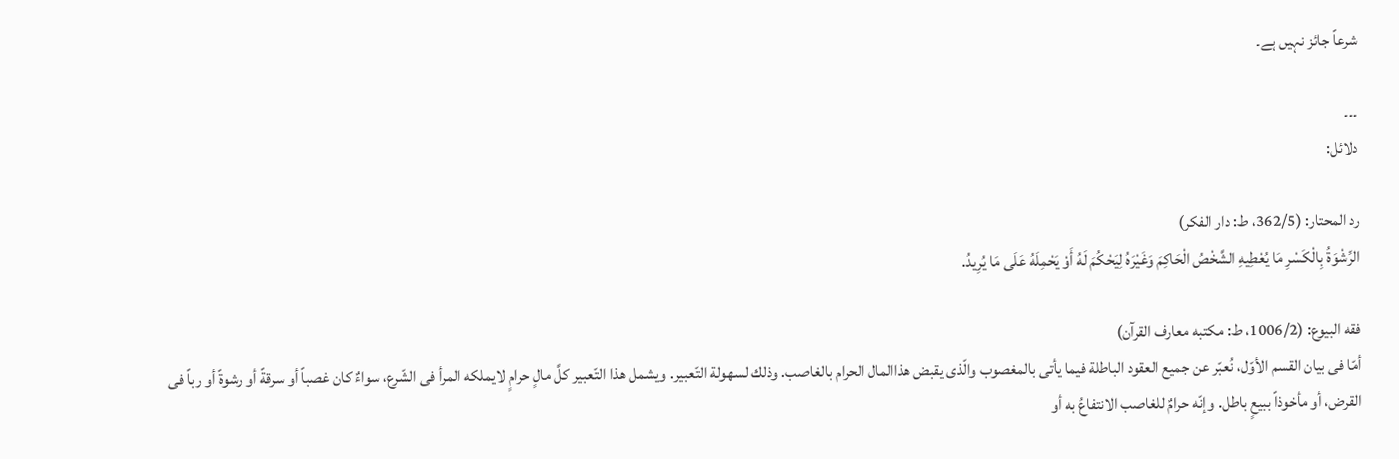شرعاً جائز نہیں ہے۔

۔۔۔
دلائل:

رد المحتار: (362/5، ط: دار الفکر)
الرِّشْوَةُ بِالْكَسْرِ مَا يُعْطِيهِ الشَّخْصُ الْحَاكِمَ وَغَيْرَهُ لِيَحْكُمَ لَهُ أَوْ يَحْمِلَهُ عَلَى مَا يُرِيدُ.

فقه البيوع: (1006/2، ط: مكتبه معارف القرآن)
أمّا فى بيان القسم الأوّل، نُعبّر عن جميع العقود الباطلة فيما يأتى بالمغصوب والّذى يقبض هذاالمال الحرام بالغاصب. وذلك لسهولة التّعبير. ويشمل هذا التّعبير كلَّ مالٍ حرامٍ لايملكه المرأ فى الشّرع، سواءٌ كان غصباً أو سرقةً أو رشوةً أو رباً فی القرض، أو مأخوذاً ببيعٍ باطل. وإنّه حرامٌ للغاصب الانتفاعُ به أو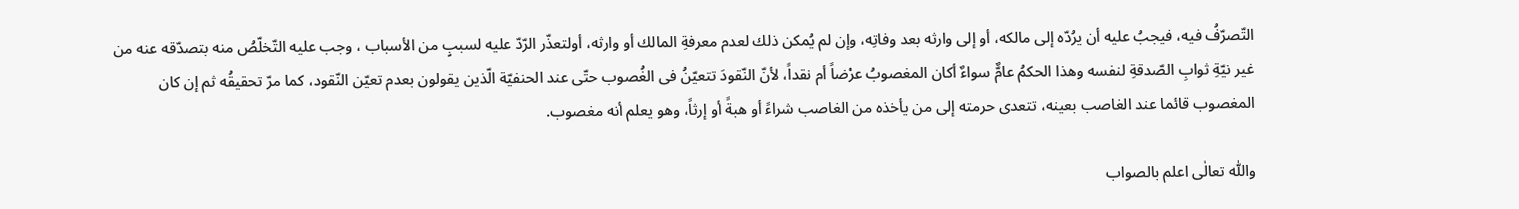التّصرّفُ فيه، فيجبُ عليه أن يرُدّه إلى مالكه، أو إلى وارثه بعد وفاتِه، وإن لم يُمكن ذلك لعدم معرفةِ المالك أو وارثه، أولتعذّر الرّدّ عليه لسببٍ من الأسباب ، وجب عليه التّخلّصُ منه بتصدّقه عنه من غير نيّةِ ثوابِ الصّدقةِ لنفسه وهذا الحكمُ عامٌّ سواءٌ أكان المغصوبُ عرْضاً أم نقداً، لأنّ النّقودَ تتعيّنُ فى الغُصوب حتّى عند الحنفيّة الّذين يقولون بعدم تعيّن النّقود، كما مرّ تحقيقُه ثم إن كان المغصوب قائما عند الغاصب بعينه، تتعدى حرمته إلى من يأخذه من الغاصب شراءً أو هبةً أو إرثاً، وهو يعلم أنه مغصوب.

واللّٰه تعالٰی اعلم بالصواب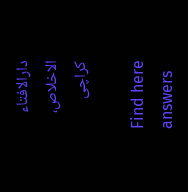دارالافتاء الاخلاص، کراچی

Find here answers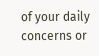of your daily concerns or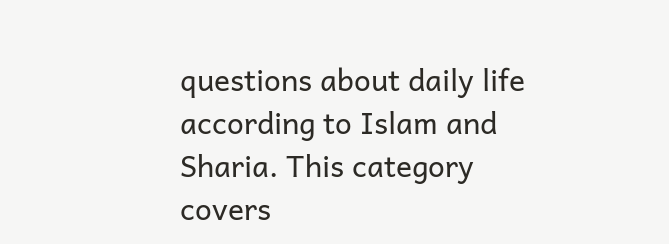questions about daily life according to Islam and Sharia. This category covers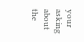your asking about the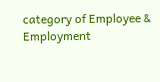category of Employee & Employment